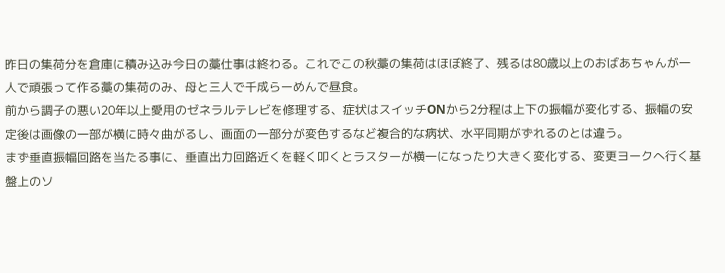昨日の集荷分を倉庫に積み込み今日の藁仕事は終わる。これでこの秋藁の集荷はほぼ終了、残るは80歳以上のおばあちゃんが一人で頑張って作る藁の集荷のみ、母と三人で千成らーめんで昼食。
前から調子の悪い20年以上愛用のゼネラルテレビを修理する、症状はスイッチONから2分程は上下の振幅が変化する、振幅の安定後は画像の一部が横に時々曲がるし、画面の一部分が変色するなど複合的な病状、水平同期がずれるのとは違う。
まず垂直振幅回路を当たる事に、垂直出力回路近くを軽く叩くとラスターが横一になったり大きく変化する、変更ヨークへ行く基盤上のソ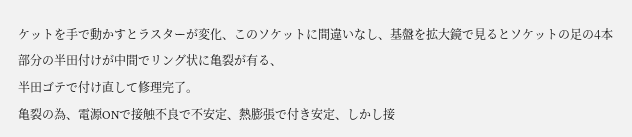ケットを手で動かすとラスターが変化、このソケットに間違いなし、基盤を拡大鏡で見るとソケットの足の4本部分の半田付けが中間でリング状に亀裂が有る、
半田ゴテで付け直して修理完了。
亀裂の為、電源ONで接触不良で不安定、熱膨張で付き安定、しかし接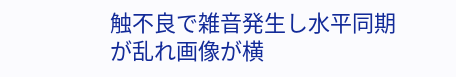触不良で雑音発生し水平同期が乱れ画像が横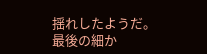揺れしたようだ。
最後の細か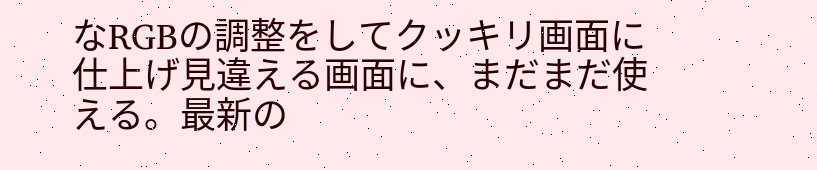なRGBの調整をしてクッキリ画面に仕上げ見違える画面に、まだまだ使える。最新の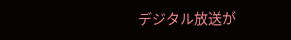デジタル放送が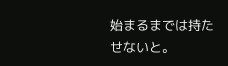始まるまでは持たせないと。